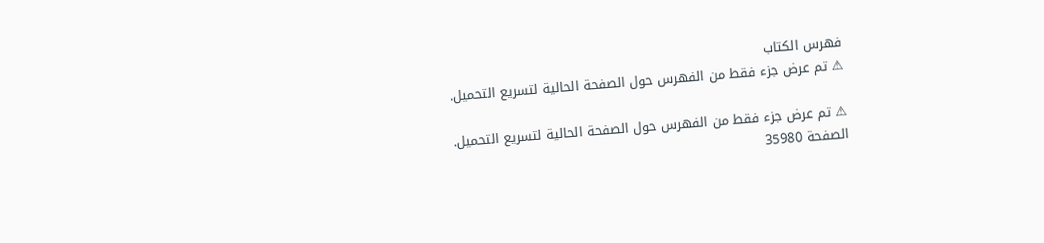فهرس الكتاب
⚠ تم عرض جزء فقط من الفهرس حول الصفحة الحالية لتسريع التحميل.

⚠ تم عرض جزء فقط من الفهرس حول الصفحة الحالية لتسريع التحميل.
الصفحة 35980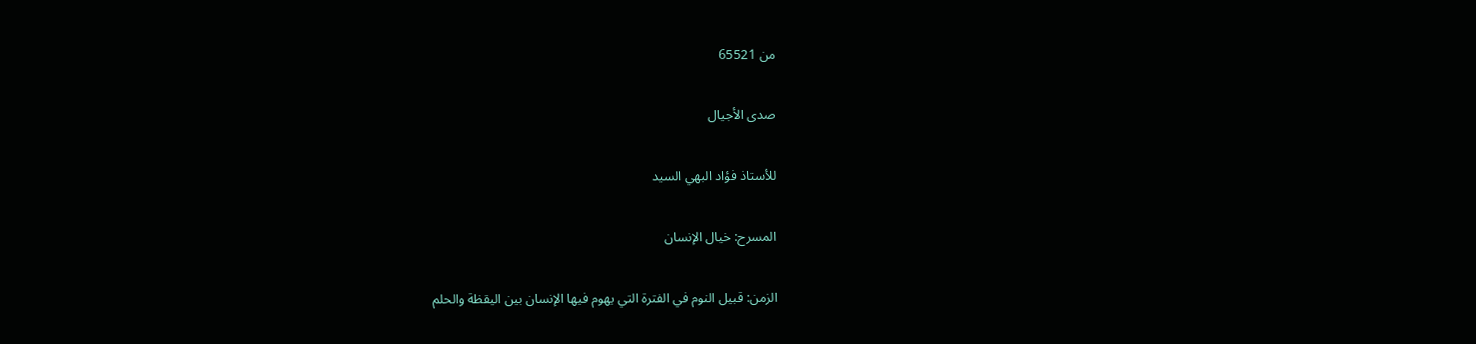من 65521

صدى الأجيال

للأستاذ فؤاد البهي السيد

المسرح: خيال الإنسان

الزمن: قبيل النوم في الفترة التي يهوم فيها الإنسان بين اليقظة والحلم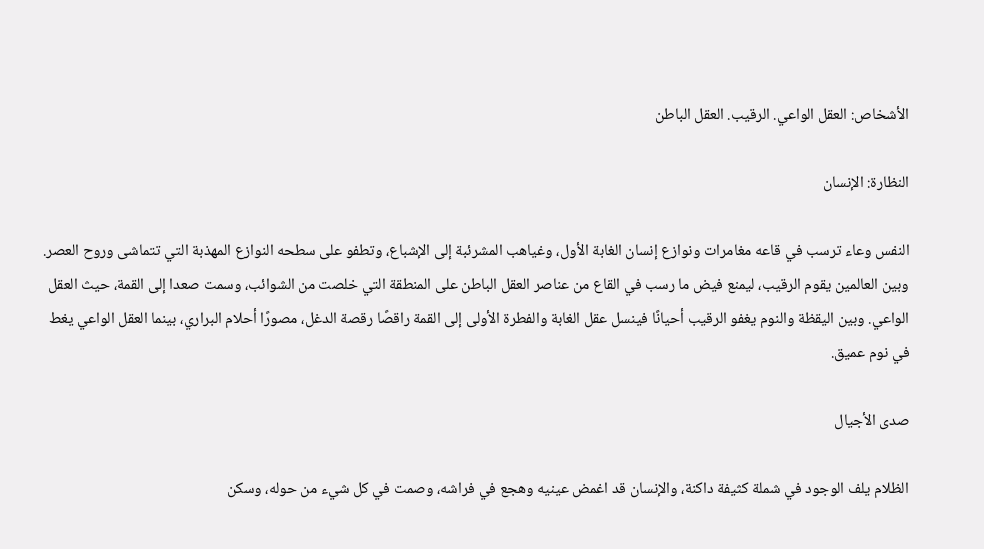الأشخاص: العقل الواعي. الرقيب. العقل الباطن

النظارة: الإنسان

النفس وعاء ترسب في قاعه مغامرات ونوازع إنسان الغابة الأول، وغياهب المشرئبة إلى الإشباع، وتطفو على سطحه النوازع المهذبة التي تتماشى وروح العصر. وبين العالمين يقوم الرقيب، ليمنع فيض ما رسب في القاع من عناصر العقل الباطن على المنطقة التي خلصت من الشوائب، وسمت صعدا إلى القمة، حيث العقل الواعي. وبين اليقظة والنوم يغفو الرقيب أحيانًا فينسل عقل الغابة والفطرة الأولى إلى القمة راقصًا رقصة الدغل، مصورًا أحلام البراري، بينما العقل الواعي يغط في نوم عميق.

صدى الأجيال

الظلام يلف الوجود في شملة كثيفة داكنة، والإنسان قد اغمض عينيه وهجع في فراشه، وصمت في كل شيء من حوله، وسكن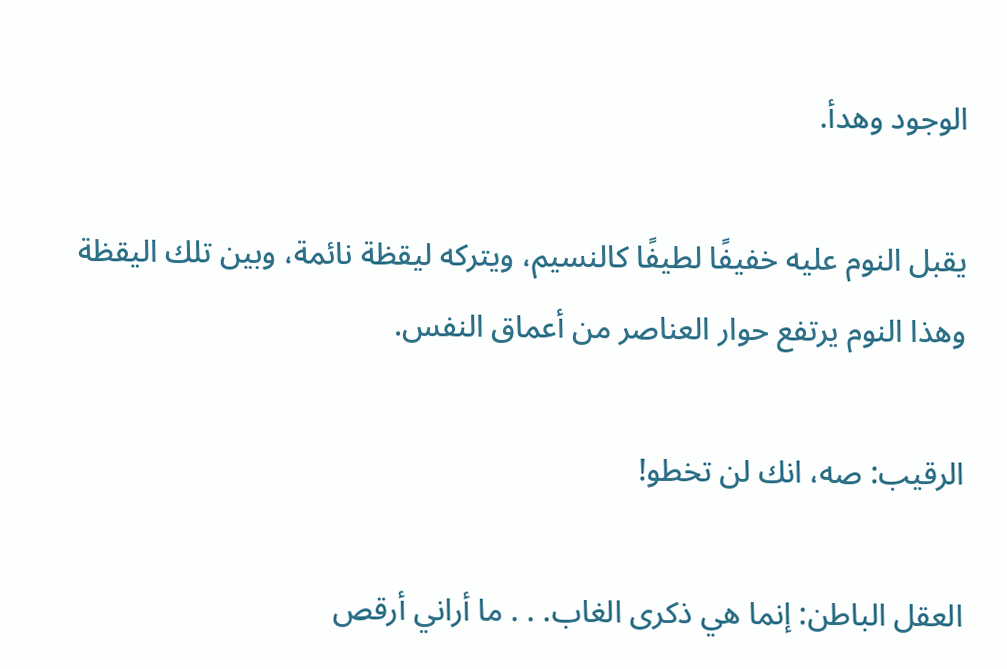الوجود وهدأ.

يقبل النوم عليه خفيفًا لطيفًا كالنسيم، ويتركه ليقظة نائمة، وبين تلك اليقظة وهذا النوم يرتفع حوار العناصر من أعماق النفس.

الرقيب: صه، انك لن تخطو!

العقل الباطن: إنما هي ذكرى الغاب. . . ما أراني أرقص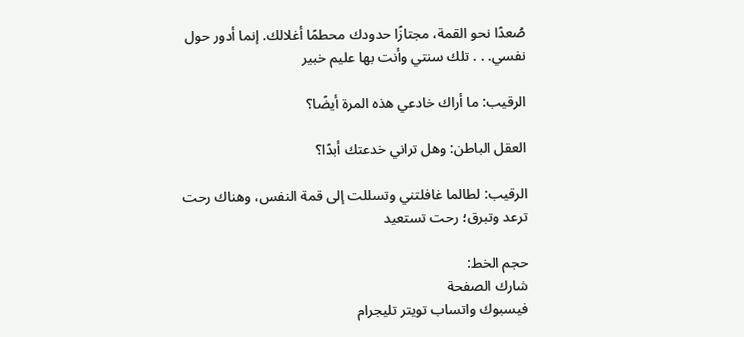صُعدًا نحو القمة، مجتازًا حدودك محطمًا أغلالك. إنما أدور حول نفسي. . . تلك سنتي وأنت بها عليم خبير

الرقيب: ما أراك خادعي هذه المرة أيضًا؟

العقل الباطن: وهل تراني خدعتك أبدًا؟

الرقيب: لطالما غافلتني وتسللت إلى قمة النفس، وهناك رحت ترعد وتبرق؛ رحت تستعيد

حجم الخط:
شارك الصفحة
فيسبوك واتساب تويتر تليجرام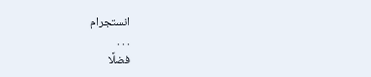انستجرام
. . .
فضلًا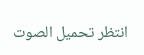انتظر تحميل الصوت